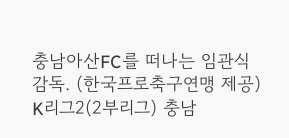충남아산FC를 떠나는 임관식 감독. (한국프로축구연맹 제공)
K리그2(2부리그) 충남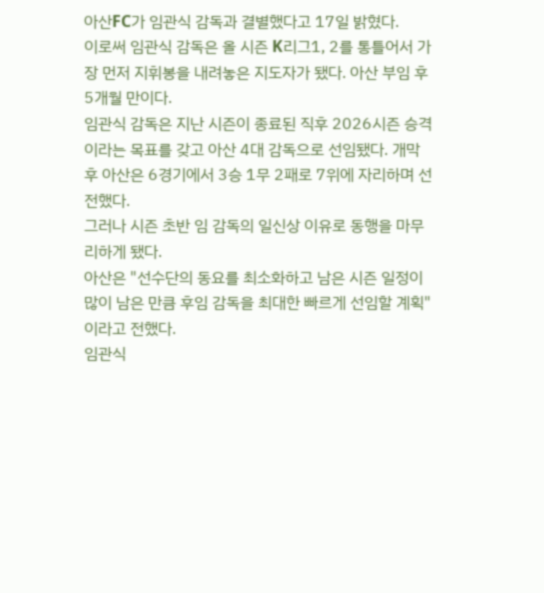아산FC가 임관식 감독과 결별했다고 17일 밝혔다.
이로써 임관식 감독은 올 시즌 K리그1, 2를 통틀어서 가장 먼저 지휘봉을 내려놓은 지도자가 됐다. 아산 부임 후 5개월 만이다.
임관식 감독은 지난 시즌이 종료된 직후 2026시즌 승격이라는 목표를 갖고 아산 4대 감독으로 선임됐다. 개막 후 아산은 6경기에서 3승 1무 2패로 7위에 자리하며 선전했다.
그러나 시즌 초반 임 감독의 일신상 이유로 동행을 마무리하게 됐다.
아산은 "선수단의 동요를 최소화하고 남은 시즌 일정이 많이 남은 만큼 후임 감독을 최대한 빠르게 선임할 계획"이라고 전했다.
임관식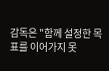감독은 "함께 설정한 목표를 이어가지 못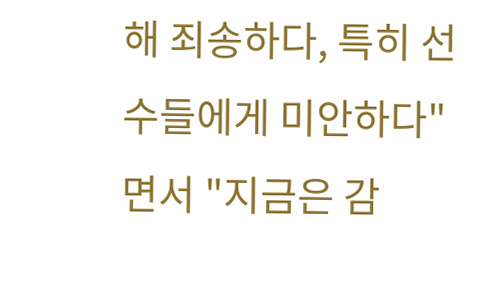해 죄송하다, 특히 선수들에게 미안하다"면서 "지금은 감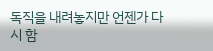독직을 내려놓지만 언젠가 다시 함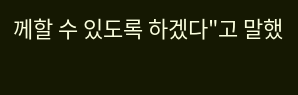께할 수 있도록 하겠다"고 말했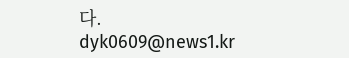다.
dyk0609@news1.kr